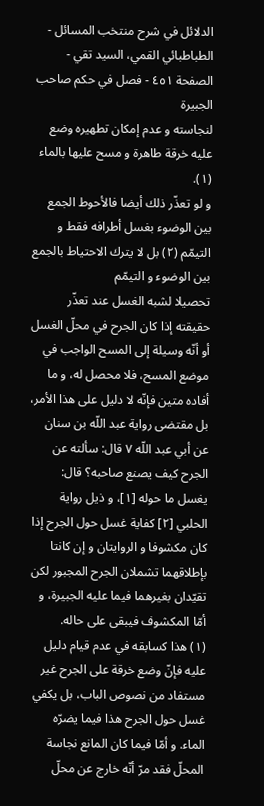الدلائل في شرح منتخب المسائل - الطباطبائي القمي، السید تقي - الصفحة ٤٥١ - فصل في حكم صاحب الجبيرة
لنجاسته و عدم إمكان تطهيره وضع عليه خرقة طاهرة و مسح عليها بالماء (١).
و لو تعذّر ذلك أيضا فالأحوط الجمع بين الوضوء بغسل أطرافه فقط و التيمّم (٢) بل لا يترك الاحتياط بالجمع بين الوضوء و التيمّم
تحصيلا لشبه الغسل عند تعذّر حقيقته إذا كان الجرح في محلّ الغسل أو أنّه وسيلة إلى المسح الواجب في موضع المسح، فلا محصل له، و ما أفاده متين فإنّه لا دليل على هذا الأمر، بل مقتضى رواية عبد اللّه بن سنان عن أبي عبد اللّه ٧ قال: سألته عن الجرح كيف يصنع صاحبه؟ قال: يغسل ما حوله [١]، و ذيل رواية الحلبي [٢] كفاية غسل حول الجرح إذا كان مكشوفا و الروايتان و إن كانتا بإطلاقهما تشملان الجرح المجبور لكن تقيّدان بغيرهما فيما عليه الجبيرة، و أمّا المكشوف فيبقى على حاله.
(١) هذا كسابقه في عدم قيام دليل عليه فإنّ وضع خرقة على الجرح غير مستفاد من نصوص الباب، بل يكفي غسل حول الجرح هذا فيما يضرّه الماء. و أمّا فيما كان المانع نجاسة المحلّ فقد مرّ أنّه خارج عن محلّ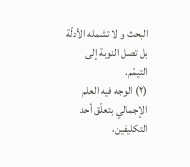البحث و لا تشمله الأدلّة بل تصل النوبة إلى التيمّم.
(٢) الوجه فيه العلم الإجمالي بتعلّق أحد التكليفين،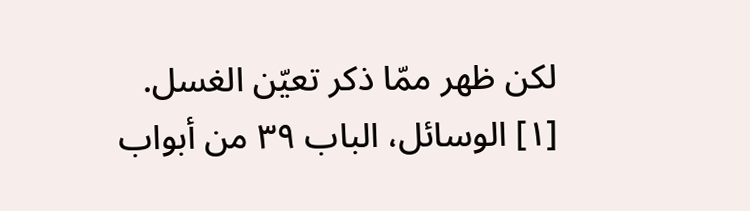لكن ظهر ممّا ذكر تعيّن الغسل.
[١] الوسائل، الباب ٣٩ من أبواب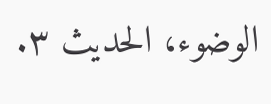الوضوء، الحديث ٣.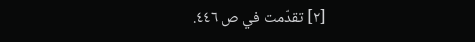[٢] تقدّمت في ص ٤٤٦.